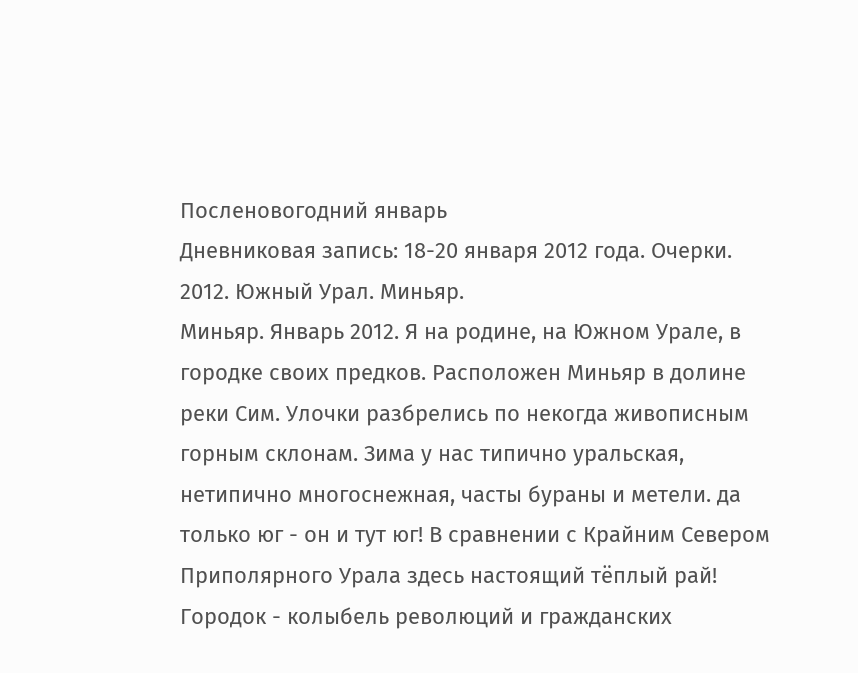Посленовогодний январь
Дневниковая запись: 18-20 января 2012 года. Очерки. 2012. Южный Урал. Миньяр.
Миньяр. Январь 2012. Я на родине, на Южном Урале, в городке своих предков. Расположен Миньяр в долине реки Сим. Улочки разбрелись по некогда живописным горным склонам. Зима у нас типично уральская, нетипично многоснежная, часты бураны и метели. да только юг - он и тут юг! В сравнении с Крайним Севером Приполярного Урала здесь настоящий тёплый рай!
Городок - колыбель революций и гражданских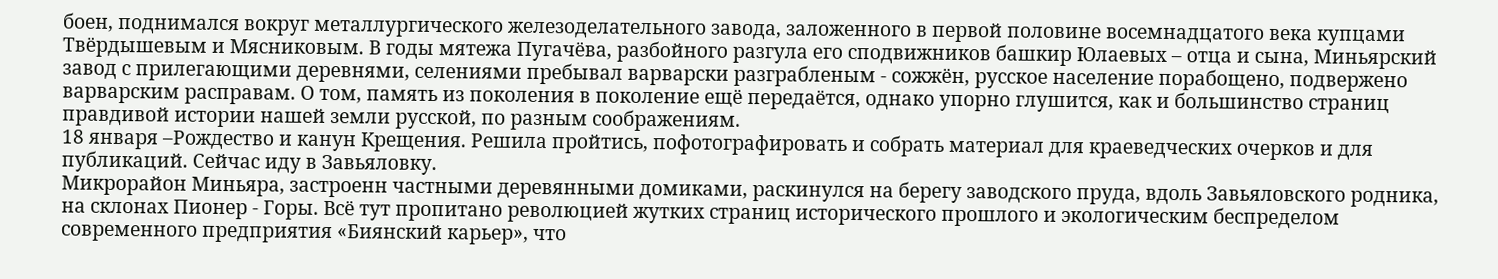боен, поднимался вокруг металлургического железоделательного завода, заложенного в первой половине восемнадцатого века купцами Твёрдышевым и Мясниковым. В годы мятежа Пугачёва, разбойного разгула его сподвижников башкир Юлаевых – отца и сына, Миньярский завод с прилегающими деревнями, селениями пребывал варварски разграбленым - сожжён, русское население порабощено, подвержено варварским расправам. О том, память из поколения в поколение ещё передаётся, однако упорно глушится, как и большинство страниц правдивой истории нашей земли русской, по разным соображениям.
18 января –Рождество и канун Крещения. Решила пройтись, пофотографировать и собрать материал для краеведческих очерков и для публикаций. Сейчас иду в Завьяловку.
Микрорайон Миньяра, застроенн частными деревянными домиками, раскинулся на берегу заводского пруда, вдоль Завьяловского родника, на склонах Пионер - Горы. Всё тут пропитано революцией жутких страниц исторического прошлого и экологическим беспределом современного предприятия «Биянский карьер», что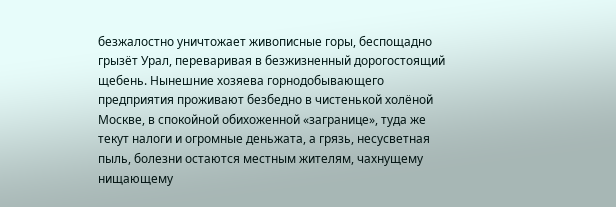безжалостно уничтожает живописные горы, беспощадно грызёт Урал, переваривая в безжизненный дорогостоящий щебень. Нынешние хозяева горнодобывающего предприятия проживают безбедно в чистенькой холёной Москве, в спокойной обихоженной «загранице», туда же текут налоги и огромные деньжата, а грязь, несусветная пыль, болезни остаются местным жителям, чахнущему нищающему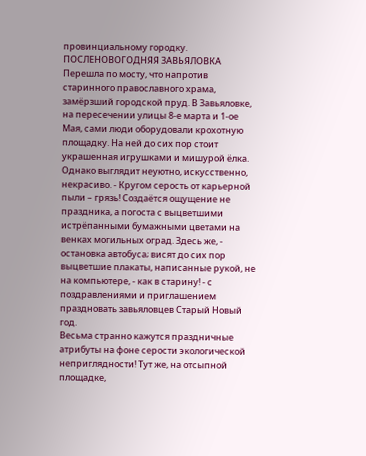провинциальному городку.
ПОСЛЕНОВОГОДНЯЯ ЗАВЬЯЛОВКА
Перешла по мосту, что напротив старинного православного храма, замёрзший городской пруд. В Завьяловке, на пересечении улицы 8-е марта и 1-ое Мая, сами люди оборудовали крохотную площадку. На ней до сих пор стоит украшенная игрушками и мишурой ёлка. Однако выглядит неуютно, искусственно, некрасиво. - Кругом серость от карьерной пыли – грязь! Создаётся ощущение не праздника, а погоста с выцветшими истрёпанными бумажными цветами на венках могильных оград. Здесь же, - остановка автобуса; висят до сих пор выцветшие плакаты, написанные рукой, не на компьютере, - как в старину! - с поздравлениями и приглашением праздновать завьяловцев Старый Новый год.
Весьма странно кажутся праздничные атрибуты на фоне серости экологической неприглядности! Тут же, на отсыпной площадке,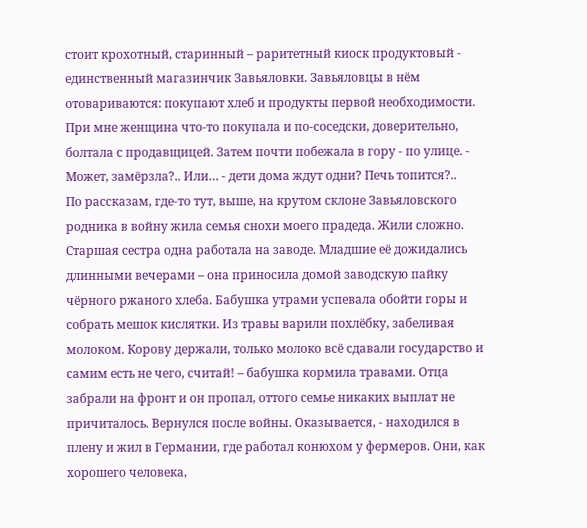стоит крохотный, старинный – раритетный киоск продуктовый - единственный магазинчик Завьяловки. Завьяловцы в нём отовариваются: покупают хлеб и продукты первой необходимости. При мне женщина что-то покупала и по-соседски, доверительно, болтала с продавщицей. Затем почти побежала в гору - по улице. - Может, замёрзла?.. Или… - дети дома ждут одни? Печь топится?..
По рассказам, где-то тут, выше, на крутом склоне Завьяловского родника в войну жила семья снохи моего прадеда. Жили сложно. Старшая сестра одна работала на заводе. Младшие её дожидались длинными вечерами – она приносила домой заводскую пайку чёрного ржаного хлеба. Бабушка утрами успевала обойти горы и собрать мешок кислятки. Из травы варили похлёбку, забеливая молоком. Корову держали, только молоко всё сдавали государство и самим есть не чего, считай! – бабушка кормила травами. Отца забрали на фронт и он пропал, оттого семье никаких выплат не причиталось. Вернулся после войны. Оказывается, - находился в плену и жил в Германии, где работал конюхом у фермеров. Они, как хорошего человека,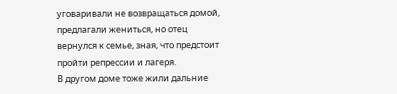уговаривали не возвращаться домой, предлагали жениться, но отец вернулся к семье, зная, что предстоит пройти репрессии и лагеря.
В другом доме тоже жили дальние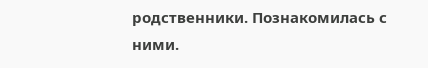родственники. Познакомилась с ними.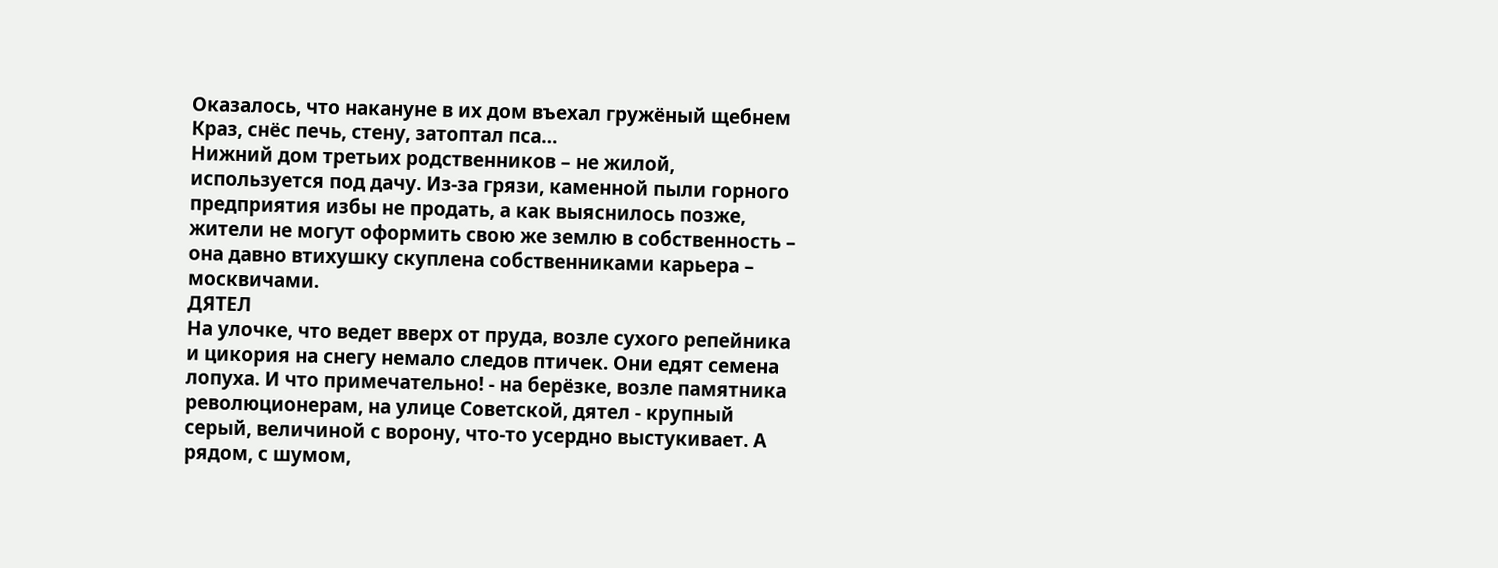Оказалось, что накануне в их дом въехал гружёный щебнем Краз, снёс печь, стену, затоптал пса…
Нижний дом третьих родственников – не жилой, используется под дачу. Из-за грязи, каменной пыли горного предприятия избы не продать, а как выяснилось позже, жители не могут оформить свою же землю в собственность – она давно втихушку скуплена собственниками карьера – москвичами.
ДЯТЕЛ
На улочке, что ведет вверх от пруда, возле сухого репейника и цикория на снегу немало следов птичек. Они едят семена лопуха. И что примечательно! - на берёзке, возле памятника революционерам, на улице Советской, дятел - крупный серый, величиной с ворону, что-то усердно выстукивает. А рядом, с шумом,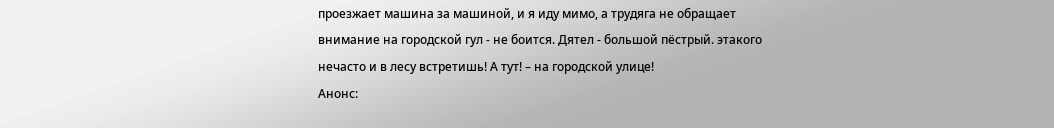проезжает машина за машиной, и я иду мимо, а трудяга не обращает внимание на городской гул - не боится. Дятел - большой пёстрый. этакого нечасто и в лесу встретишь! А тут! – на городской улице!
Анонс: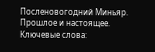Посленовогодний Миньяр. Прошлое и настоящее.
Ключевые слова: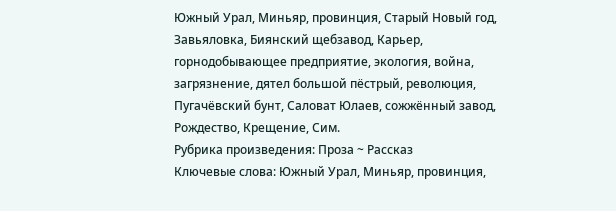Южный Урал, Миньяр, провинция, Старый Новый год, Завьяловка, Биянский щебзавод, Карьер, горнодобывающее предприятие, экология, война, загрязнение, дятел большой пёстрый, революция, Пугачёвский бунт, Саловат Юлаев, сожжённый завод, Рождество, Крещение, Сим.
Рубрика произведения: Проза ~ Рассказ
Ключевые слова: Южный Урал, Миньяр, провинция,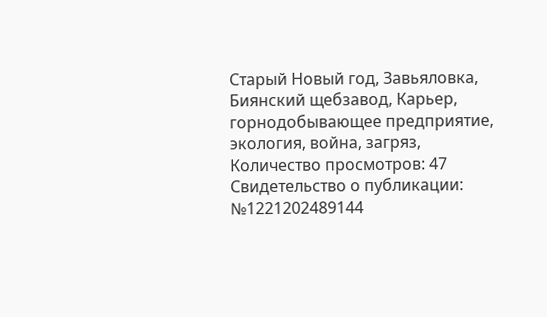Старый Новый год, Завьяловка, Биянский щебзавод, Карьер, горнодобывающее предприятие, экология, война, загряз,
Количество просмотров: 47
Свидетельство о публикации: №1221202489144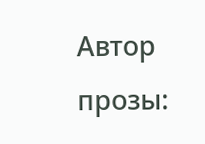Автор прозы: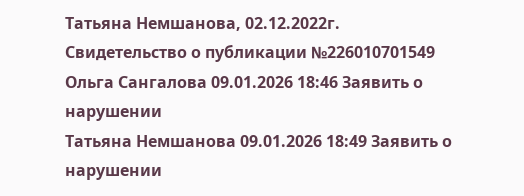Татьяна Немшанова, 02.12.2022г.
Свидетельство о публикации №226010701549
Ольга Сангалова 09.01.2026 18:46 Заявить о нарушении
Татьяна Немшанова 09.01.2026 18:49 Заявить о нарушении